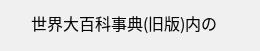世界大百科事典(旧版)内の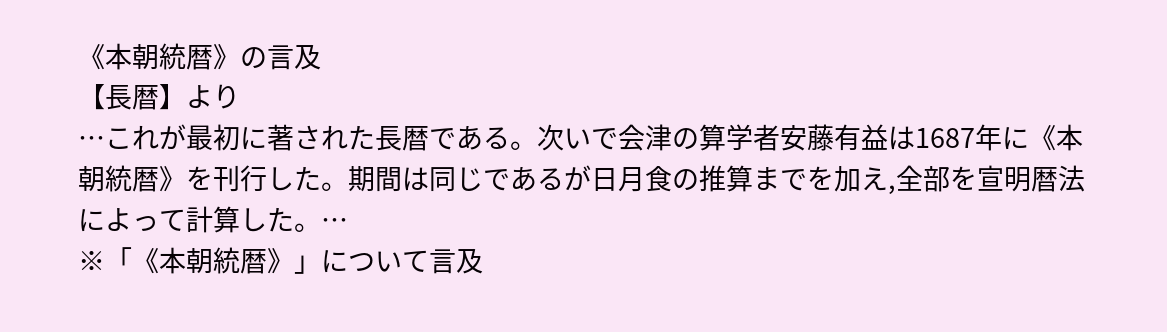《本朝統暦》の言及
【長暦】より
…これが最初に著された長暦である。次いで会津の算学者安藤有益は1687年に《本朝統暦》を刊行した。期間は同じであるが日月食の推算までを加え,全部を宣明暦法によって計算した。…
※「《本朝統暦》」について言及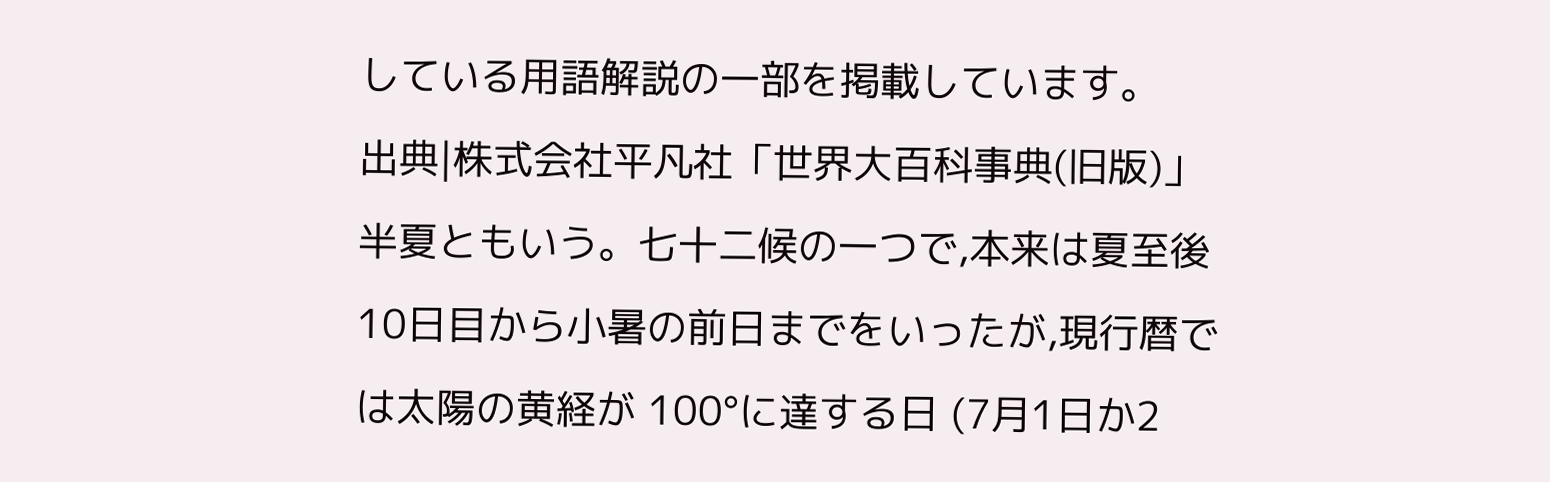している用語解説の一部を掲載しています。
出典|株式会社平凡社「世界大百科事典(旧版)」
半夏ともいう。七十二候の一つで,本来は夏至後 10日目から小暑の前日までをいったが,現行暦では太陽の黄経が 100°に達する日 (7月1日か2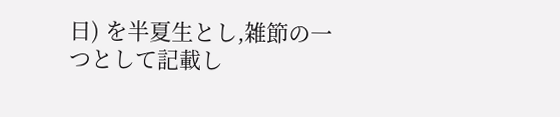日) を半夏生とし,雑節の一つとして記載し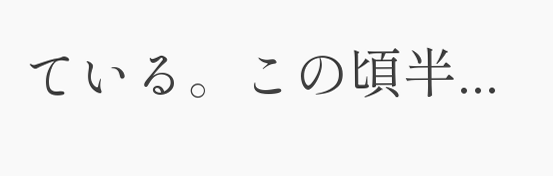ている。この頃半...